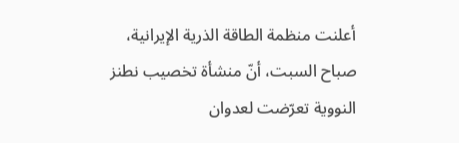أعلنت منظمة الطاقة الذرية الإيرانية، صباح السبت، أنّ منشأة تخصيب نطنز النووية تعرّضت لعدوان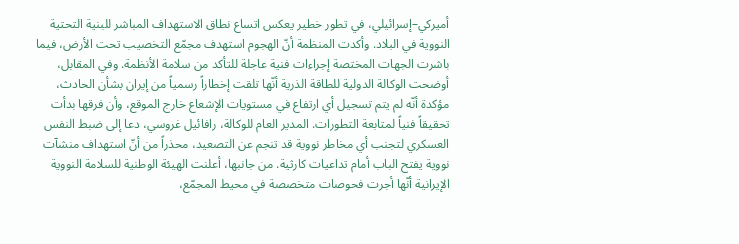أميركي–إسرائيلي، في تطور خطير يعكس اتساع نطاق الاستهداف المباشر للبنية التحتية النووية في البلاد. وأكدت المنظمة أنّ الهجوم استهدف مجمّع التخصيب تحت الأرض، فيما باشرت الجهات المختصة إجراءات فنية عاجلة للتأكد من سلامة الأنظمة. وفي المقابل، أوضحت الوكالة الدولية للطاقة الذرية أنّها تلقت إخطاراً رسمياً من إيران بشأن الحادث، مؤكدة أنّه لم يتم تسجيل أي ارتفاع في مستويات الإشعاع خارج الموقع، وأن فرقها بدأت تحقيقاً فنياً لمتابعة التطورات. المدير العام للوكالة، رافائيل غروسي، دعا إلى ضبط النفس العسكري لتجنب أي مخاطر نووية قد تنجم عن التصعيد، محذراً من أنّ استهداف منشآت نووية يفتح الباب أمام تداعيات كارثية. من جانبها، أعلنت الهيئة الوطنية للسلامة النووية الإيرانية أنّها أجرت فحوصات متخصصة في محيط المجمّع،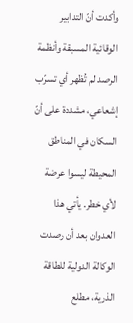وأكدت أنّ التدابير الوقائية المسبقة وأنظمة الرصد لم تُظهر أي تسرّب إشعاعي، مشددة على أنّ السكان في المناطق المحيطة ليسوا عرضة لأي خطر. يأتي هذا العدوان بعد أن رصدت الوكالة الدولية للطاقة الذرية، مطلع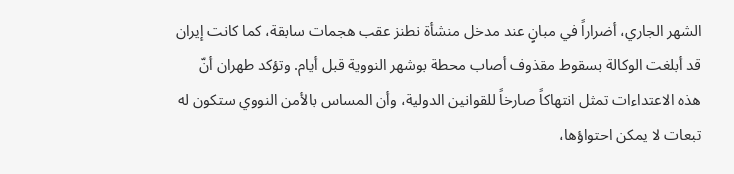الشهر الجاري، أضراراً في مبانٍ عند مدخل منشأة نطنز عقب هجمات سابقة، كما كانت إيران قد أبلغت الوكالة بسقوط مقذوف أصاب محطة بوشهر النووية قبل أيام. وتؤكد طهران أنّ هذه الاعتداءات تمثل انتهاكاً صارخاً للقوانين الدولية، وأن المساس بالأمن النووي ستكون له تبعات لا يمكن احتواؤها،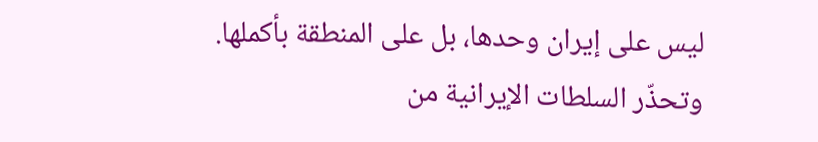ليس على إيران وحدها، بل على المنطقة بأكملها. وتحذّر السلطات الإيرانية من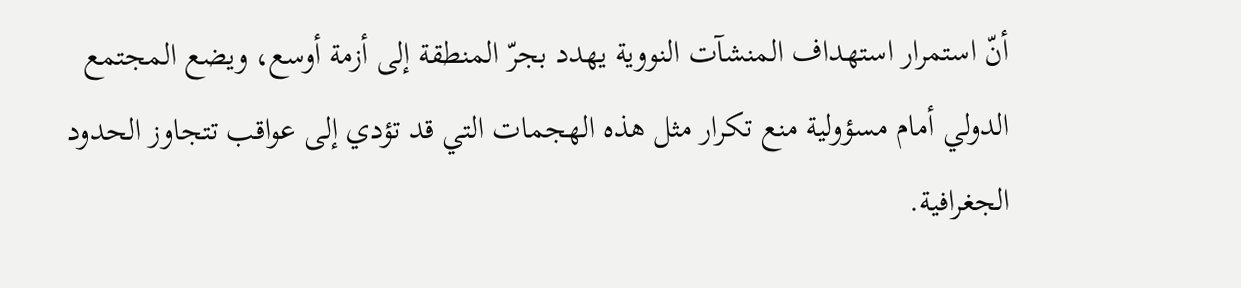أنّ استمرار استهداف المنشآت النووية يهدد بجرّ المنطقة إلى أزمة أوسع، ويضع المجتمع الدولي أمام مسؤولية منع تكرار مثل هذه الهجمات التي قد تؤدي إلى عواقب تتجاوز الحدود الجغرافية.